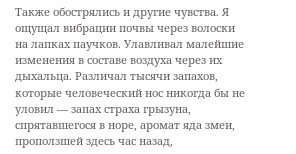Также обострялись и другие чувства. Я ощущал вибрации почвы через волоски на лапках паучков. Улавливал малейшие изменения в составе воздуха через их дыхальца. Различал тысячи запахов, которые человеческий нос никогда бы не уловил — запах страха грызуна, спрятавшегося в норе, аромат яда змеи, проползшей здесь час назад,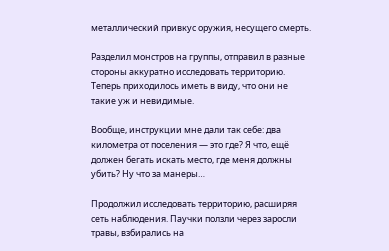металлический привкус оружия, несущего смерть.

Разделил монстров на группы, отправил в разные стороны аккуратно исследовать территорию. Теперь приходилось иметь в виду, что они не такие уж и невидимые.

Вообще, инструкции мне дали так себе: два километра от поселения — это где? Я что, ещё должен бегать искать место, где меня должны убить? Ну что за манеры…

Продолжил исследовать территорию, расширяя сеть наблюдения. Паучки ползли через заросли травы, взбирались на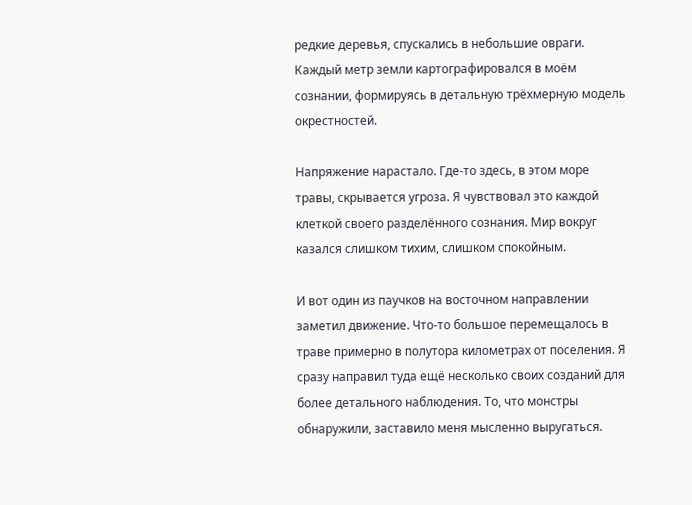редкие деревья, спускались в небольшие овраги. Каждый метр земли картографировался в моём сознании, формируясь в детальную трёхмерную модель окрестностей.

Напряжение нарастало. Где-то здесь, в этом море травы, скрывается угроза. Я чувствовал это каждой клеткой своего разделённого сознания. Мир вокруг казался слишком тихим, слишком спокойным.

И вот один из паучков на восточном направлении заметил движение. Что-то большое перемещалось в траве примерно в полутора километрах от поселения. Я сразу направил туда ещё несколько своих созданий для более детального наблюдения. То, что монстры обнаружили, заставило меня мысленно выругаться.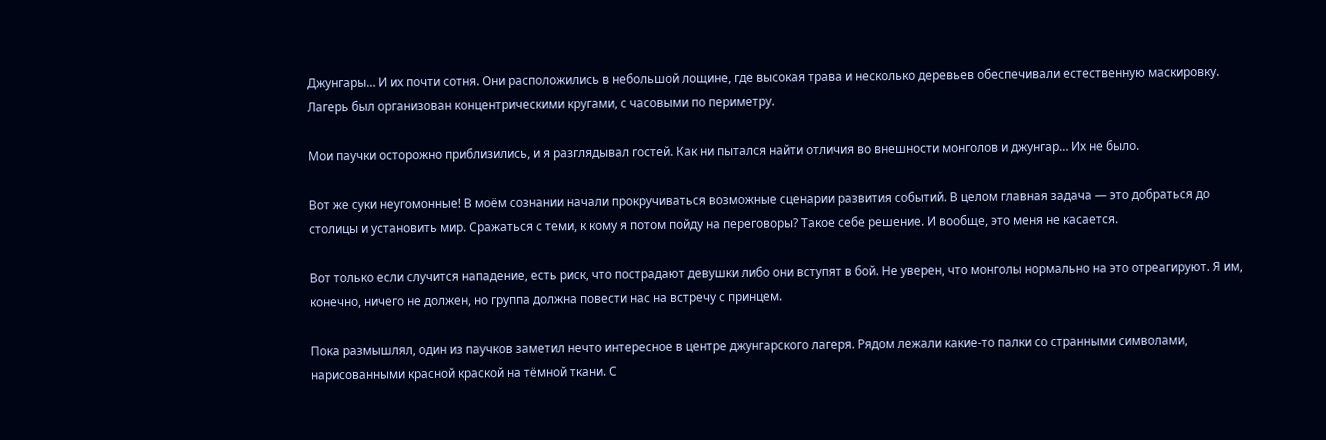Джунгары… И их почти сотня. Они расположились в небольшой лощине, где высокая трава и несколько деревьев обеспечивали естественную маскировку. Лагерь был организован концентрическими кругами, с часовыми по периметру.

Мои паучки осторожно приблизились, и я разглядывал гостей. Как ни пытался найти отличия во внешности монголов и джунгар… Их не было.

Вот же суки неугомонные! В моём сознании начали прокручиваться возможные сценарии развития событий. В целом главная задача — это добраться до столицы и установить мир. Сражаться с теми, к кому я потом пойду на переговоры? Такое себе решение. И вообще, это меня не касается.

Вот только если случится нападение, есть риск, что пострадают девушки либо они вступят в бой. Не уверен, что монголы нормально на это отреагируют. Я им, конечно, ничего не должен, но группа должна повести нас на встречу с принцем.

Пока размышлял, один из паучков заметил нечто интересное в центре джунгарского лагеря. Рядом лежали какие-то палки со странными символами, нарисованными красной краской на тёмной ткани. С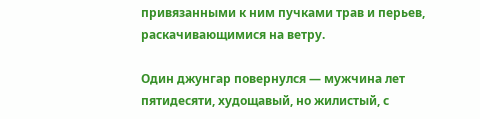привязанными к ним пучками трав и перьев, раскачивающимися на ветру.

Один джунгар повернулся — мужчина лет пятидесяти, худощавый, но жилистый, с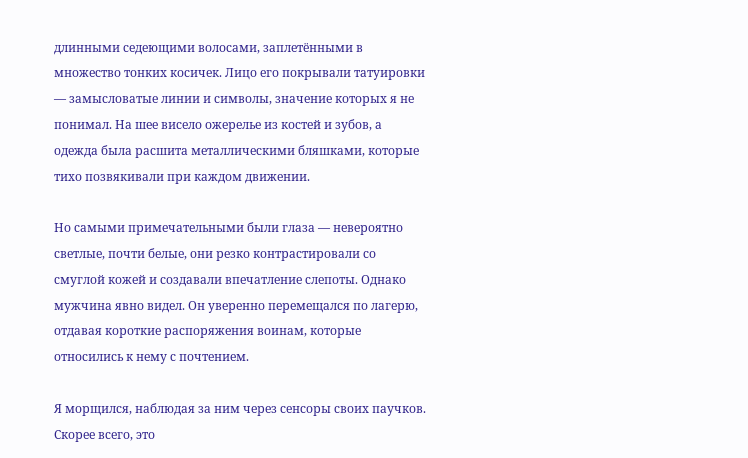длинными седеющими волосами, заплетёнными в множество тонких косичек. Лицо его покрывали татуировки — замысловатые линии и символы, значение которых я не понимал. На шее висело ожерелье из костей и зубов, а одежда была расшита металлическими бляшками, которые тихо позвякивали при каждом движении.

Но самыми примечательными были глаза — невероятно светлые, почти белые, они резко контрастировали со смуглой кожей и создавали впечатление слепоты. Однако мужчина явно видел. Он уверенно перемещался по лагерю, отдавая короткие распоряжения воинам, которые относились к нему с почтением.

Я морщился, наблюдая за ним через сенсоры своих паучков. Скорее всего, это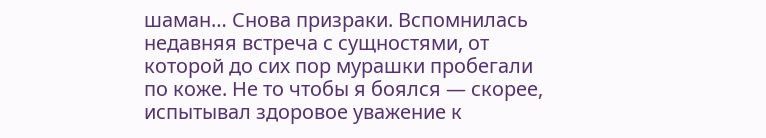шаман… Снова призраки. Вспомнилась недавняя встреча с сущностями, от которой до сих пор мурашки пробегали по коже. Не то чтобы я боялся — скорее, испытывал здоровое уважение к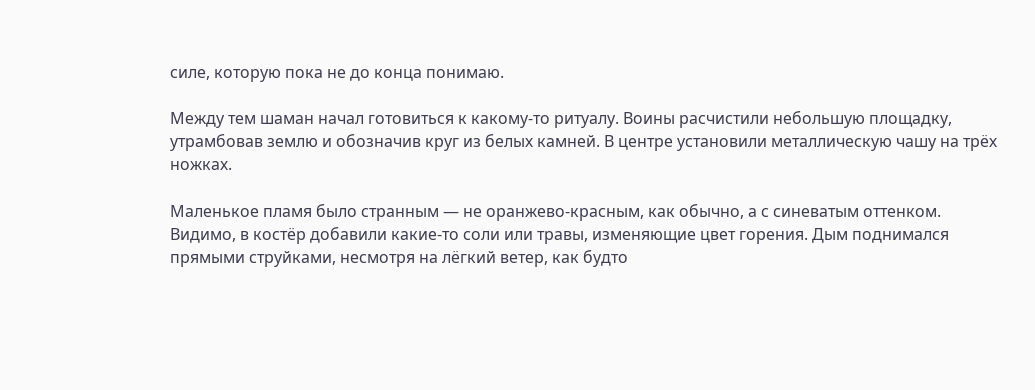силе, которую пока не до конца понимаю.

Между тем шаман начал готовиться к какому-то ритуалу. Воины расчистили небольшую площадку, утрамбовав землю и обозначив круг из белых камней. В центре установили металлическую чашу на трёх ножках.

Маленькое пламя было странным — не оранжево-красным, как обычно, а с синеватым оттенком. Видимо, в костёр добавили какие-то соли или травы, изменяющие цвет горения. Дым поднимался прямыми струйками, несмотря на лёгкий ветер, как будто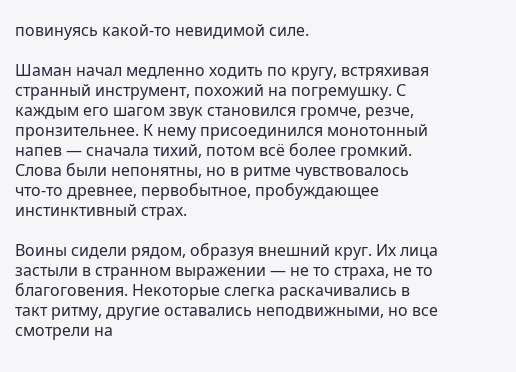повинуясь какой-то невидимой силе.

Шаман начал медленно ходить по кругу, встряхивая странный инструмент, похожий на погремушку. С каждым его шагом звук становился громче, резче, пронзительнее. К нему присоединился монотонный напев — сначала тихий, потом всё более громкий. Слова были непонятны, но в ритме чувствовалось что-то древнее, первобытное, пробуждающее инстинктивный страх.

Воины сидели рядом, образуя внешний круг. Их лица застыли в странном выражении — не то страха, не то благоговения. Некоторые слегка раскачивались в такт ритму, другие оставались неподвижными, но все смотрели на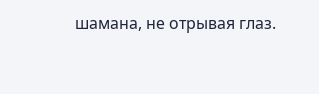шамана, не отрывая глаз.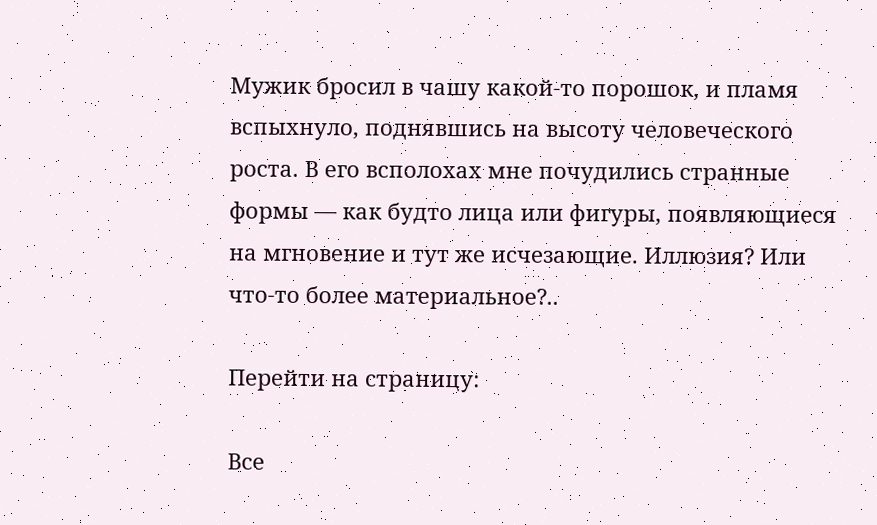Мужик бросил в чашу какой-то порошок, и пламя вспыхнуло, поднявшись на высоту человеческого роста. В его всполохах мне почудились странные формы — как будто лица или фигуры, появляющиеся на мгновение и тут же исчезающие. Иллюзия? Или что-то более материальное?..

Перейти на страницу:

Все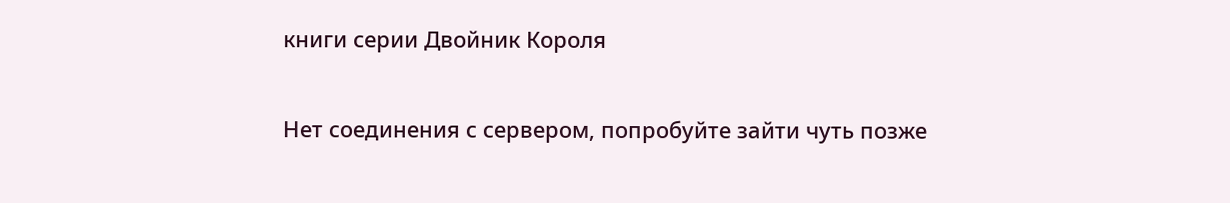книги серии Двойник Короля

Нет соединения с сервером, попробуйте зайти чуть позже